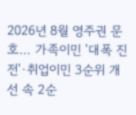2026년 8월 영주권 문호… 가족이민 '대폭 진전'·취업이민 3순위 개선 속 2순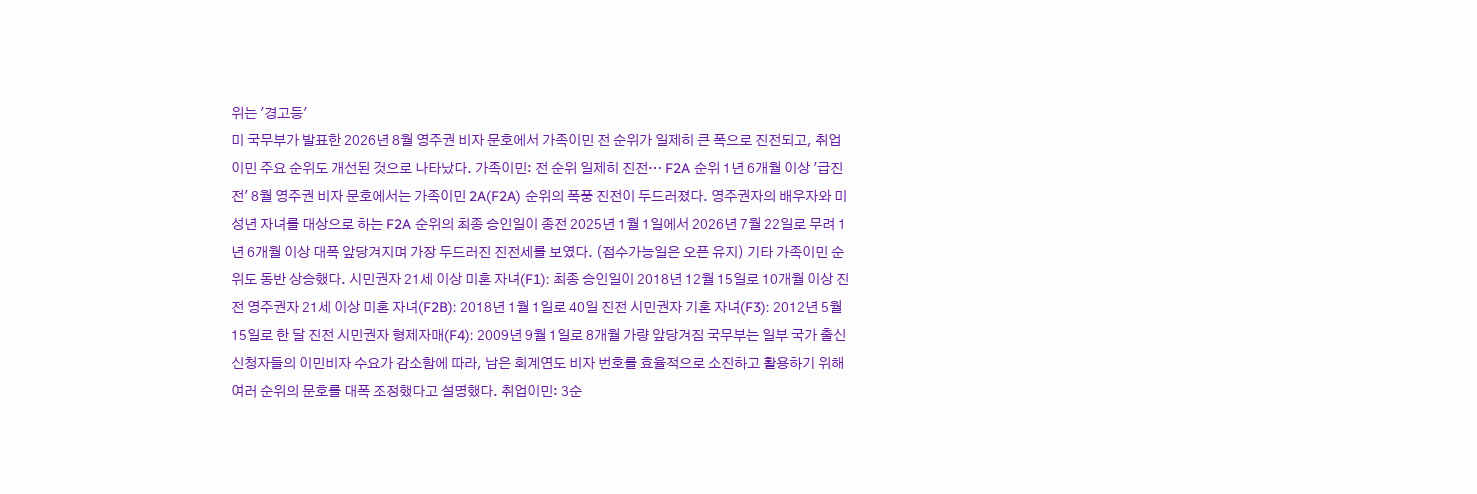위는 '경고등'
미 국무부가 발표한 2026년 8월 영주권 비자 문호에서 가족이민 전 순위가 일제히 큰 폭으로 진전되고, 취업이민 주요 순위도 개선된 것으로 나타났다. 가족이민: 전 순위 일제히 진전… F2A 순위 1년 6개월 이상 '급진전' 8월 영주권 비자 문호에서는 가족이민 2A(F2A) 순위의 폭풍 진전이 두드러졌다. 영주권자의 배우자와 미성년 자녀를 대상으로 하는 F2A 순위의 최종 승인일이 종전 2025년 1월 1일에서 2026년 7월 22일로 무려 1년 6개월 이상 대폭 앞당겨지며 가장 두드러진 진전세를 보였다. (접수가능일은 오픈 유지) 기타 가족이민 순위도 동반 상승했다. 시민권자 21세 이상 미혼 자녀(F1): 최종 승인일이 2018년 12월 15일로 10개월 이상 진전 영주권자 21세 이상 미혼 자녀(F2B): 2018년 1월 1일로 40일 진전 시민권자 기혼 자녀(F3): 2012년 5월 15일로 한 달 진전 시민권자 형제자매(F4): 2009년 9월 1일로 8개월 가량 앞당겨짐 국무부는 일부 국가 출신 신청자들의 이민비자 수요가 감소함에 따라, 남은 회계연도 비자 번호를 효율적으로 소진하고 활용하기 위해 여러 순위의 문호를 대폭 조정했다고 설명했다. 취업이민: 3순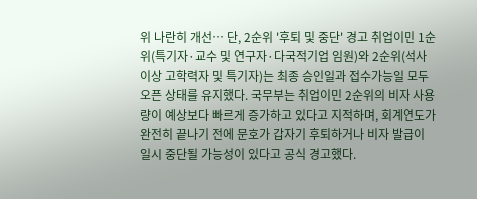위 나란히 개선… 단, 2순위 '후퇴 및 중단' 경고 취업이민 1순위(특기자·교수 및 연구자·다국적기업 임원)와 2순위(석사 이상 고학력자 및 특기자)는 최종 승인일과 접수가능일 모두 오픈 상태를 유지했다. 국무부는 취업이민 2순위의 비자 사용량이 예상보다 빠르게 증가하고 있다고 지적하며, 회계연도가 완전히 끝나기 전에 문호가 갑자기 후퇴하거나 비자 발급이 일시 중단될 가능성이 있다고 공식 경고했다.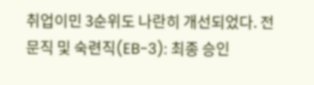취업이민 3순위도 나란히 개선되었다. 전문직 및 숙련직(EB-3): 최종 승인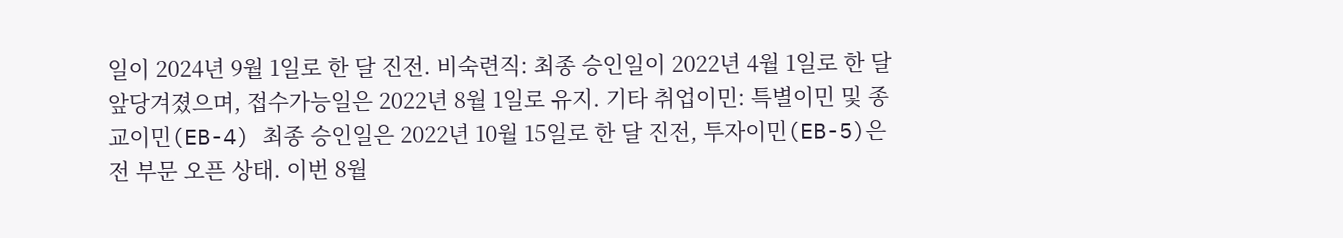일이 2024년 9월 1일로 한 달 진전. 비숙련직: 최종 승인일이 2022년 4월 1일로 한 달 앞당겨졌으며, 접수가능일은 2022년 8월 1일로 유지. 기타 취업이민: 특별이민 및 종교이민(EB-4) 최종 승인일은 2022년 10월 15일로 한 달 진전, 투자이민(EB-5)은 전 부문 오픈 상태. 이번 8월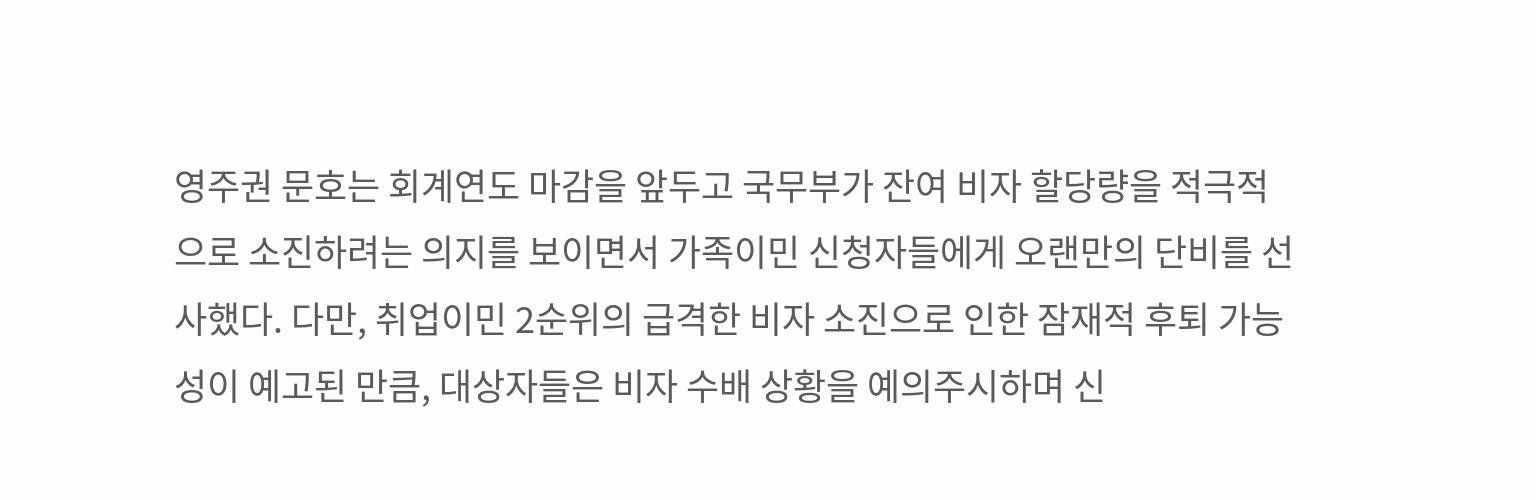영주권 문호는 회계연도 마감을 앞두고 국무부가 잔여 비자 할당량을 적극적으로 소진하려는 의지를 보이면서 가족이민 신청자들에게 오랜만의 단비를 선사했다. 다만, 취업이민 2순위의 급격한 비자 소진으로 인한 잠재적 후퇴 가능성이 예고된 만큼, 대상자들은 비자 수배 상황을 예의주시하며 신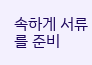속하게 서류를 준비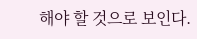해야 할 것으로 보인다.